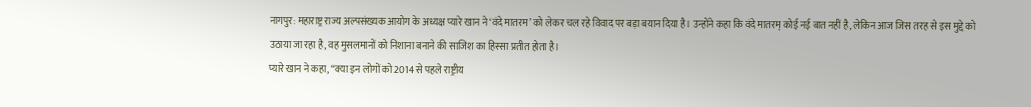नागपुर: महाराष्ट्र राज्य अल्पसंख्यक आयोग के अध्यक्ष प्यारे खान ने ‘वंदे मातरम’ को लेकर चल रहे विवाद पर बड़ा बयान दिया है। उन्होंने कहा कि वंदे मातरम् कोई नई बात नहीं है, लेकिन आज जिस तरह से इस मुद्दे को उठाया जा रहा है, वह मुसलमानों को निशाना बनाने की साजिश का हिस्सा प्रतीत होता है।
प्यारे खान ने कहा, “क्या इन लोगों को 2014 से पहले राष्ट्रीय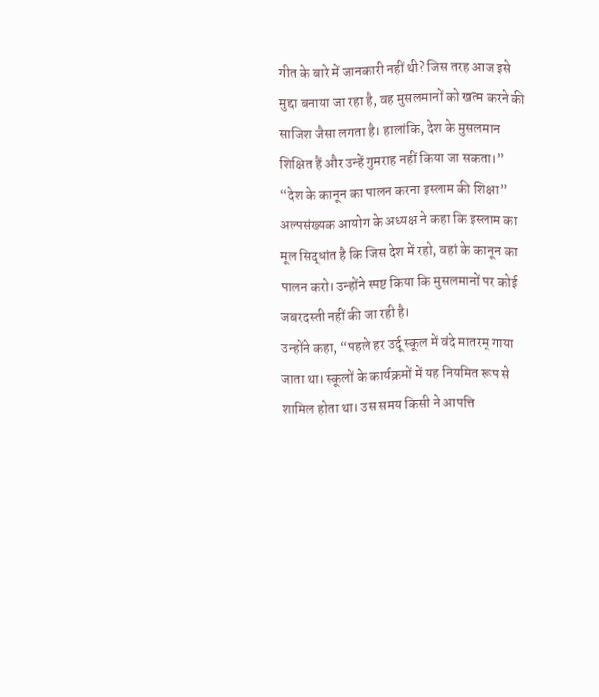गीत के बारे में जानकारी नहीं थी? जिस तरह आज इसे मुद्दा बनाया जा रहा है, वह मुसलमानों को खत्म करने की साजिश जैसा लगता है। हालांकि, देश के मुसलमान शिक्षित हैं और उन्हें गुमराह नहीं किया जा सकता।”
“देश के कानून का पालन करना इस्लाम की शिक्षा”
अल्पसंख्यक आयोग के अध्यक्ष ने कहा कि इस्लाम का मूल सिद्धांत है कि जिस देश में रहो, वहां के कानून का पालन करो। उन्होंने स्पष्ट किया कि मुसलमानों पर कोई जबरदस्ती नहीं की जा रही है।
उन्होंने कहा, “पहले हर उर्दू स्कूल में वंदे मातरम् गाया जाता था। स्कूलों के कार्यक्रमों में यह नियमित रूप से शामिल होता था। उस समय किसी ने आपत्ति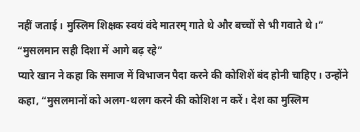नहीं जताई। मुस्लिम शिक्षक स्वयं वंदे मातरम् गाते थे और बच्चों से भी गवाते थे।”
“मुसलमान सही दिशा में आगे बढ़ रहे”
प्यारे खान ने कहा कि समाज में विभाजन पैदा करने की कोशिशें बंद होनी चाहिए। उन्होंने कहा, “मुसलमानों को अलग-थलग करने की कोशिश न करें। देश का मुस्लिम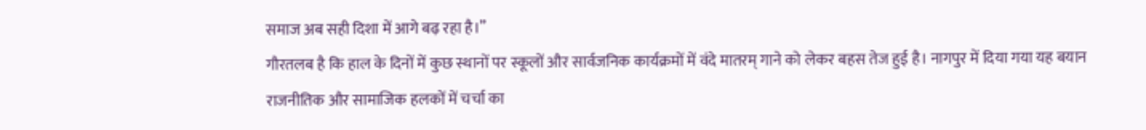समाज अब सही दिशा में आगे बढ़ रहा है।”
गौरतलब है कि हाल के दिनों में कुछ स्थानों पर स्कूलों और सार्वजनिक कार्यक्रमों में वंदे मातरम् गाने को लेकर बहस तेज हुई है। नागपुर में दिया गया यह बयान राजनीतिक और सामाजिक हलकों में चर्चा का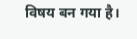विषय बन गया है।